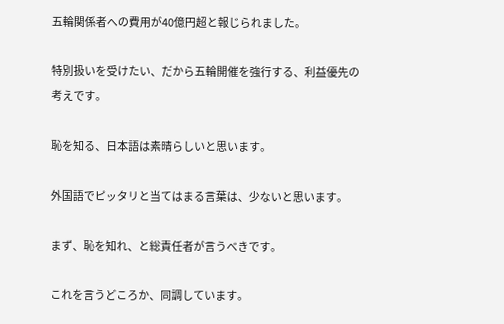五輪関係者への費用が40億円超と報じられました。

特別扱いを受けたい、だから五輪開催を強行する、利益優先の考えです。

恥を知る、日本語は素晴らしいと思います。

外国語でピッタリと当てはまる言葉は、少ないと思います。

まず、恥を知れ、と総責任者が言うべきです。

これを言うどころか、同調しています。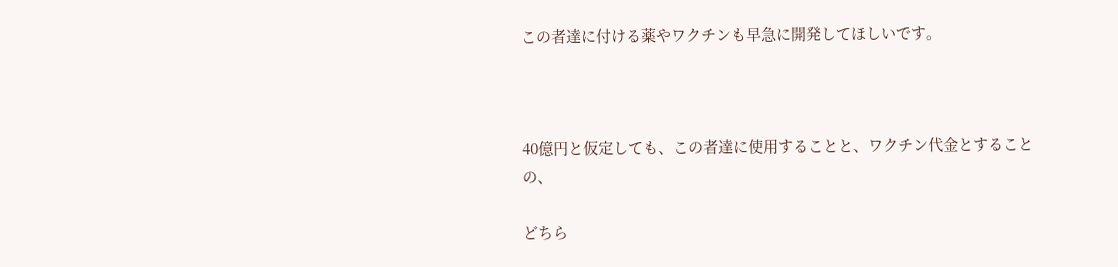この者達に付ける薬やワクチンも早急に開発してほしいです。



40億円と仮定しても、この者達に使用することと、ワクチン代金とすることの、

どちら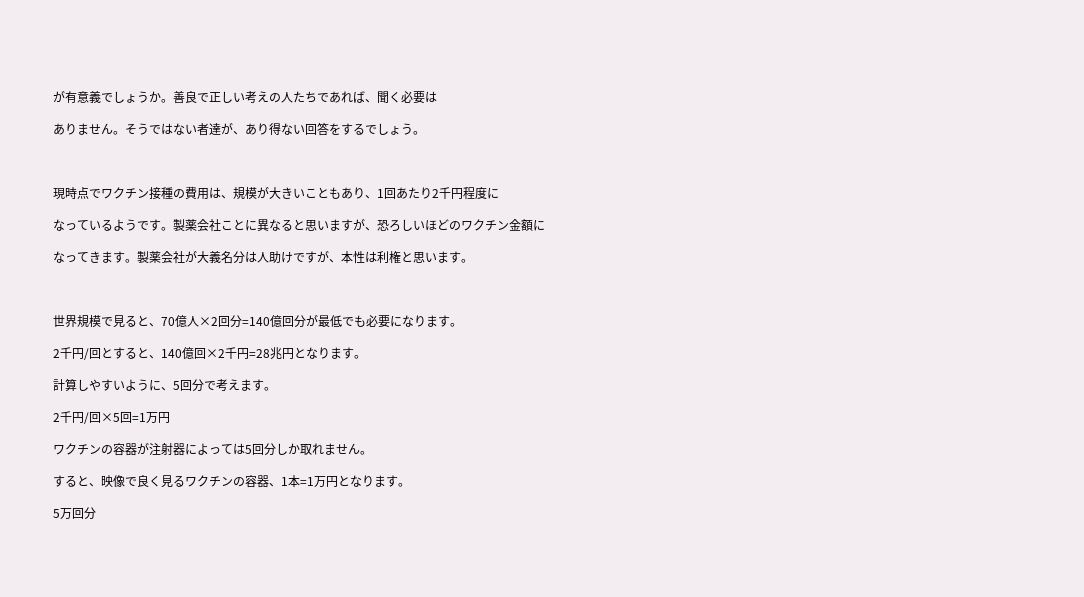が有意義でしょうか。善良で正しい考えの人たちであれば、聞く必要は

ありません。そうではない者達が、あり得ない回答をするでしょう。



現時点でワクチン接種の費用は、規模が大きいこともあり、1回あたり2千円程度に

なっているようです。製薬会社ことに異なると思いますが、恐ろしいほどのワクチン金額に

なってきます。製薬会社が大義名分は人助けですが、本性は利権と思います。



世界規模で見ると、70億人×2回分=140億回分が最低でも必要になります。

2千円/回とすると、140億回×2千円=28兆円となります。

計算しやすいように、5回分で考えます。

2千円/回×5回=1万円

ワクチンの容器が注射器によっては5回分しか取れません。

すると、映像で良く見るワクチンの容器、1本=1万円となります。

5万回分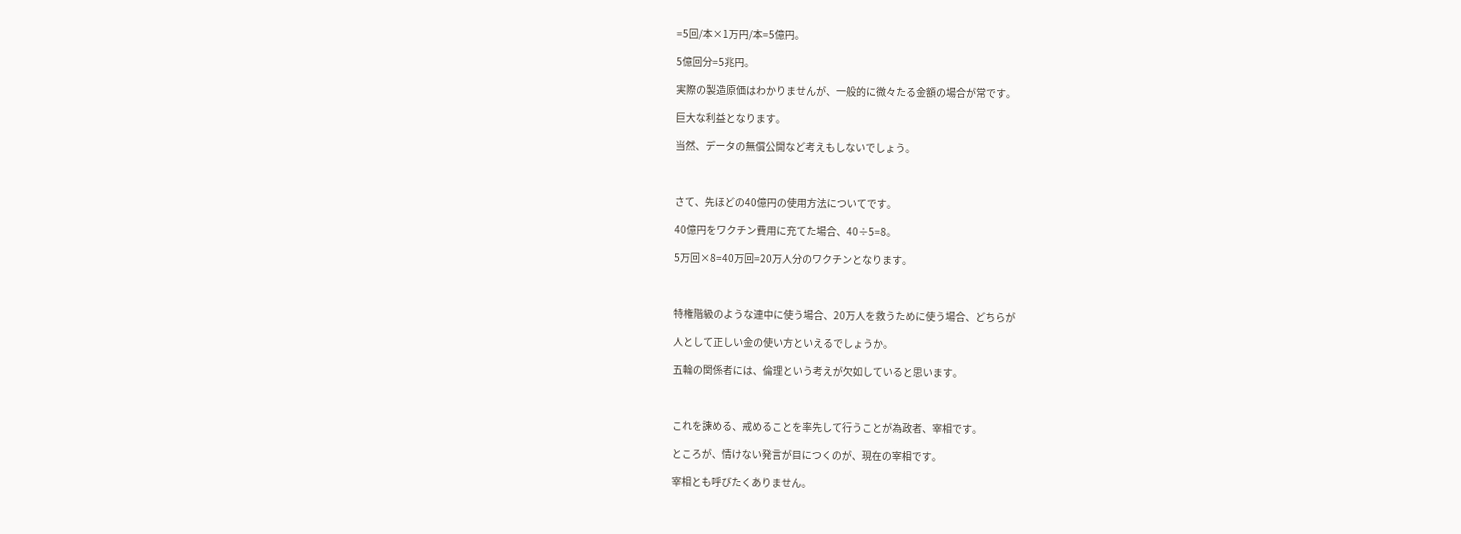=5回/本×1万円/本=5億円。

5億回分=5兆円。

実際の製造原価はわかりませんが、一般的に微々たる金額の場合が常です。

巨大な利益となります。

当然、データの無償公開など考えもしないでしょう。



さて、先ほどの40億円の使用方法についてです。

40億円をワクチン費用に充てた場合、40÷5=8。

5万回×8=40万回=20万人分のワクチンとなります。



特権階級のような連中に使う場合、20万人を救うために使う場合、どちらが

人として正しい金の使い方といえるでしょうか。

五輪の関係者には、倫理という考えが欠如していると思います。



これを諫める、戒めることを率先して行うことが為政者、宰相です。

ところが、情けない発言が目につくのが、現在の宰相です。

宰相とも呼びたくありません。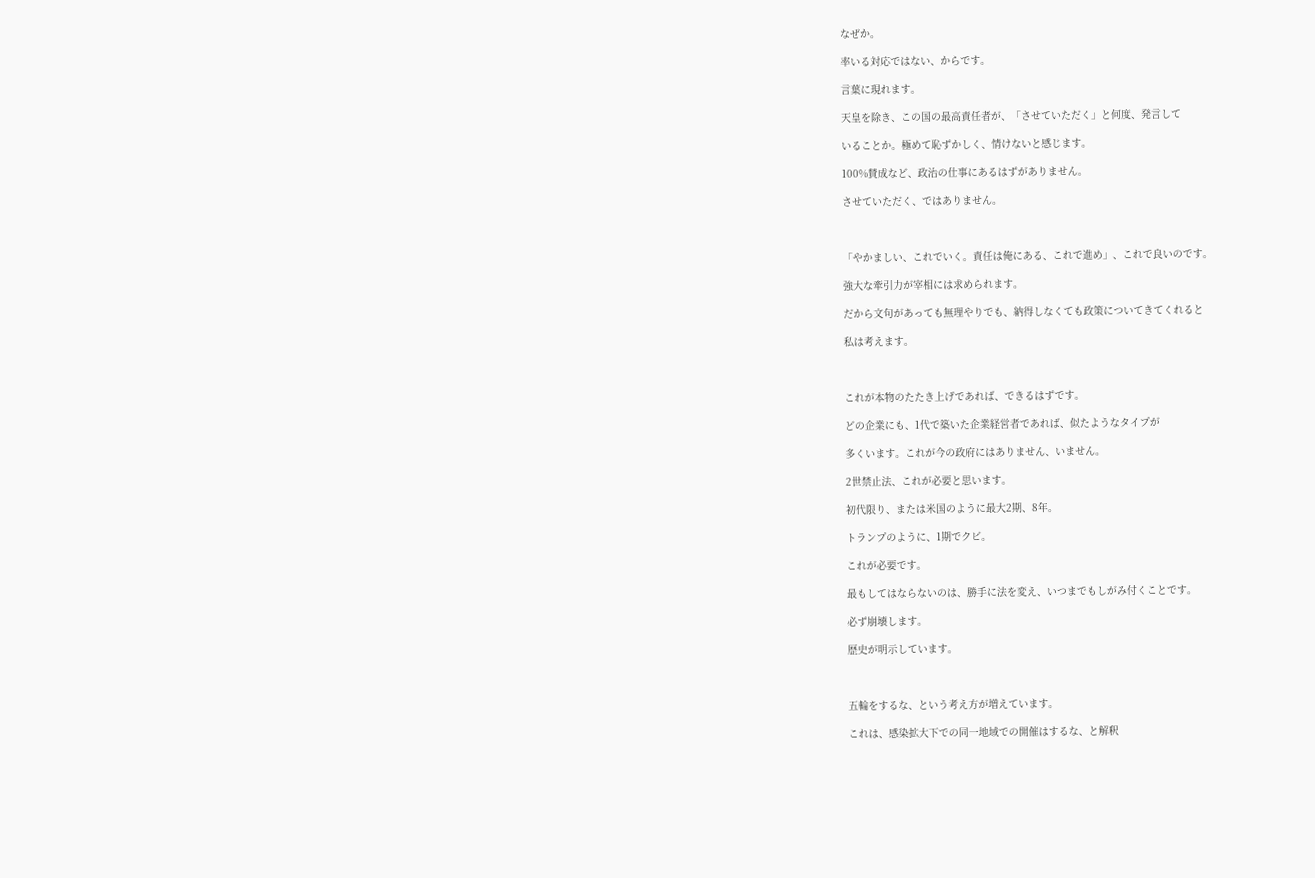なぜか。

率いる対応ではない、からです。

言葉に現れます。

天皇を除き、この国の最高責任者が、「させていただく」と何度、発言して

いることか。極めて恥ずかしく、情けないと感じます。

100%賛成など、政治の仕事にあるはずがありません。

させていただく、ではありません。



「やかましい、これでいく。責任は俺にある、これで進め」、これで良いのです。

強大な牽引力が宰相には求められます。

だから文句があっても無理やりでも、納得しなくても政策についてきてくれると

私は考えます。



これが本物のたたき上げであれば、できるはずです。

どの企業にも、1代で築いた企業経営者であれば、似たようなタイプが

多くいます。これが今の政府にはありません、いません。

2世禁止法、これが必要と思います。

初代限り、または米国のように最大2期、8年。

トランプのように、1期でクビ。

これが必要です。

最もしてはならないのは、勝手に法を変え、いつまでもしがみ付くことです。

必ず崩壊します。

歴史が明示しています。



五輪をするな、という考え方が増えています。

これは、感染拡大下での同一地域での開催はするな、と解釈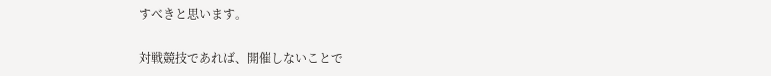すべきと思います。

対戦競技であれば、開催しないことで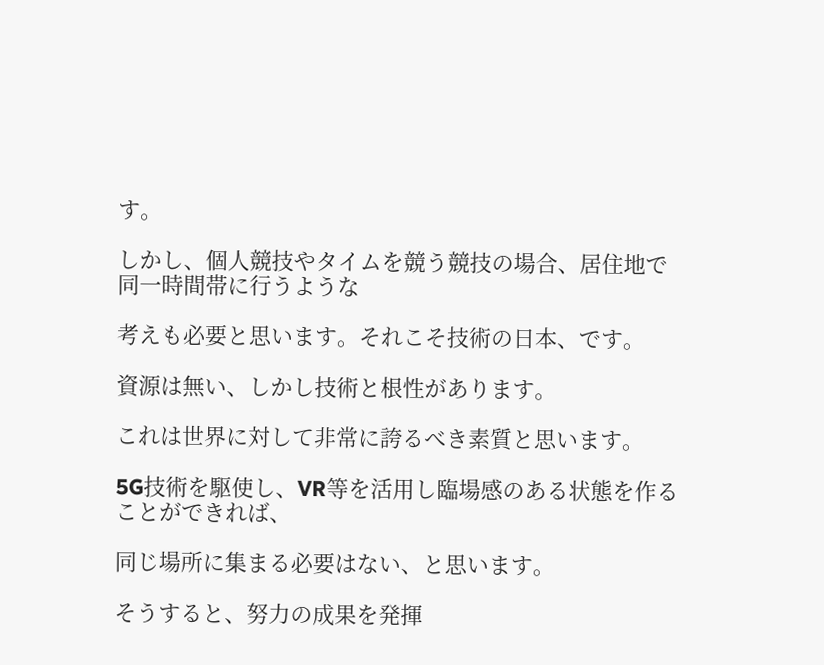す。

しかし、個人競技やタイムを競う競技の場合、居住地で同一時間帯に行うような

考えも必要と思います。それこそ技術の日本、です。

資源は無い、しかし技術と根性があります。

これは世界に対して非常に誇るべき素質と思います。

5G技術を駆使し、VR等を活用し臨場感のある状態を作ることができれば、

同じ場所に集まる必要はない、と思います。

そうすると、努力の成果を発揮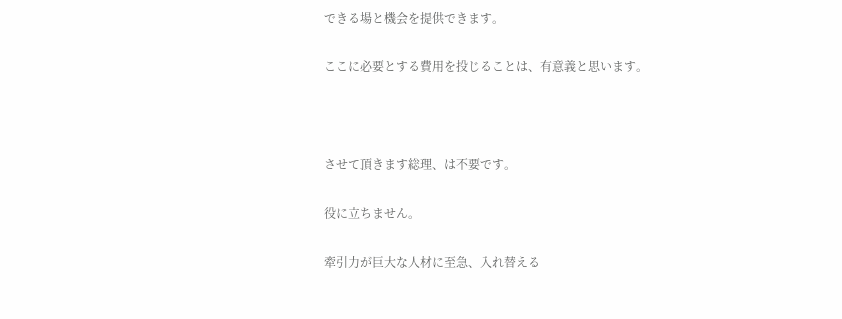できる場と機会を提供できます。

ここに必要とする費用を投じることは、有意義と思います。



させて頂きます総理、は不要です。

役に立ちません。

牽引力が巨大な人材に至急、入れ替える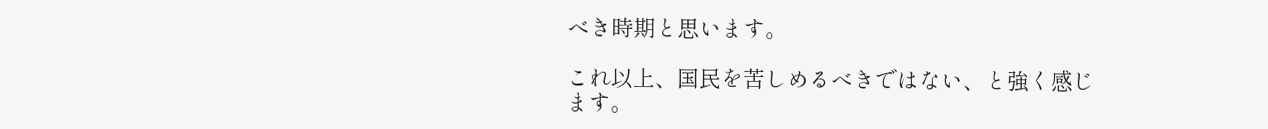べき時期と思います。

これ以上、国民を苦しめるべきではない、と強く感じます。